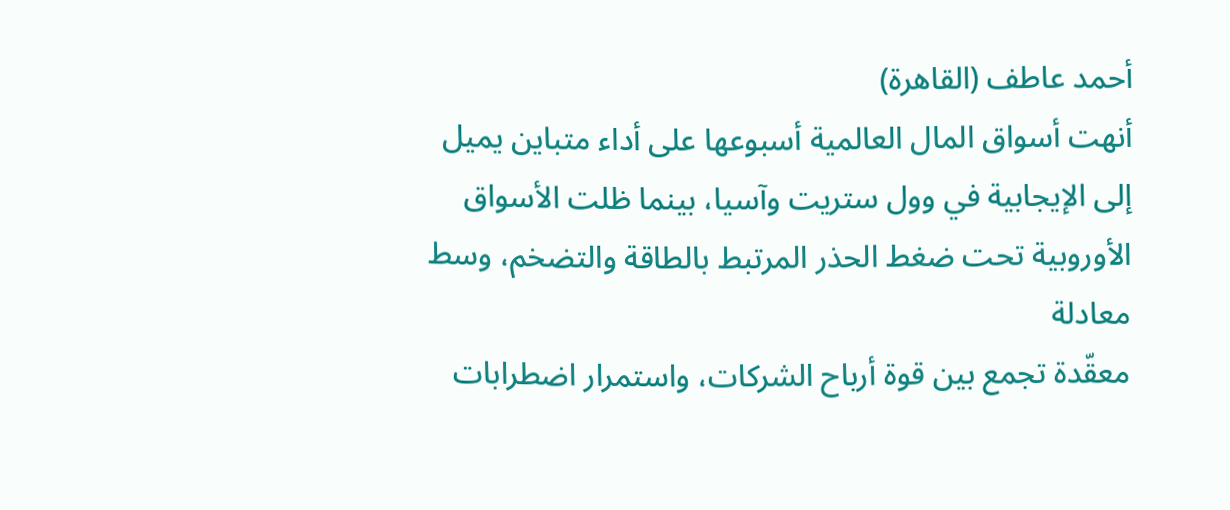أحمد عاطف (القاهرة)
أنهت أسواق المال العالمية أسبوعها على أداء متباين يميل إلى الإيجابية في وول ستريت وآسيا، بينما ظلت الأسواق الأوروبية تحت ضغط الحذر المرتبط بالطاقة والتضخم، وسط معادلة
معقّدة تجمع بين قوة أرباح الشركات، واستمرار اضطرابات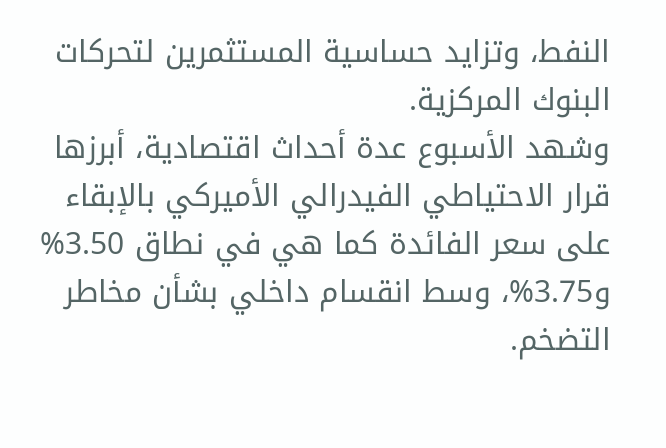النفط، وتزايد حساسية المستثمرين لتحركات البنوك المركزية.
وشهد الأسبوع عدة أحداث اقتصادية، أبرزها قرار الاحتياطي الفيدرالي الأميركي بالإبقاء على سعر الفائدة كما هي في نطاق 3.50% و3.75%، وسط انقسام داخلي بشأن مخاطر التضخم.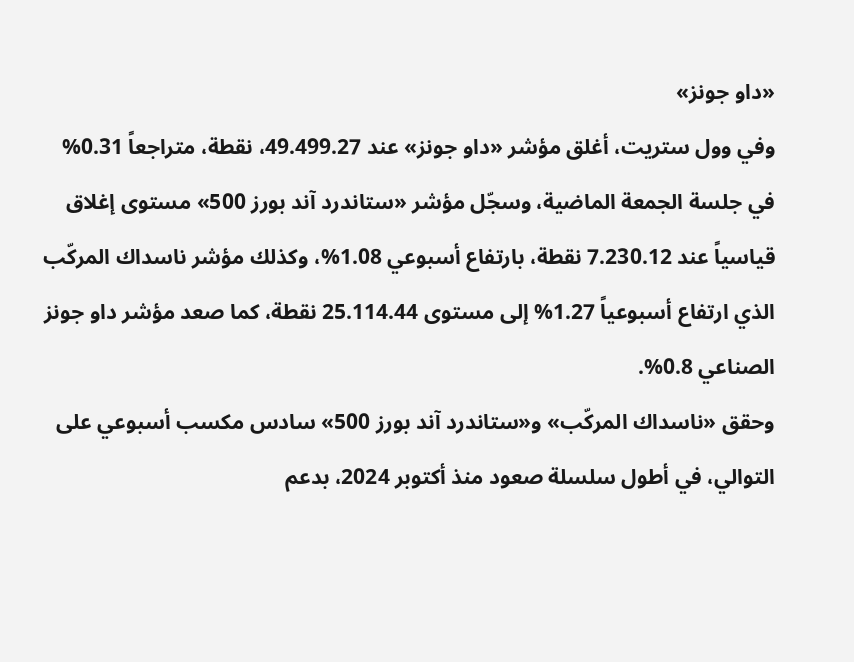«داو جونز»
وفي وول ستريت، أغلق مؤشر «داو جونز» عند 49.499.27، نقطة، متراجعاً 0.31% في جلسة الجمعة الماضية، وسجّل مؤشر «ستاندرد آند بورز 500» مستوى إغلاق قياسياً عند 7.230.12 نقطة، بارتفاع أسبوعي 1.08%، وكذلك مؤشر ناسداك المركّب الذي ارتفاع أسبوعياً 1.27% إلى مستوى 25.114.44 نقطة، كما صعد مؤشر داو جونز الصناعي 0.8%.
وحقق «ناسداك المركّب» و«ستاندرد آند بورز 500» سادس مكسب أسبوعي على التوالي، في أطول سلسلة صعود منذ أكتوبر 2024، بدعم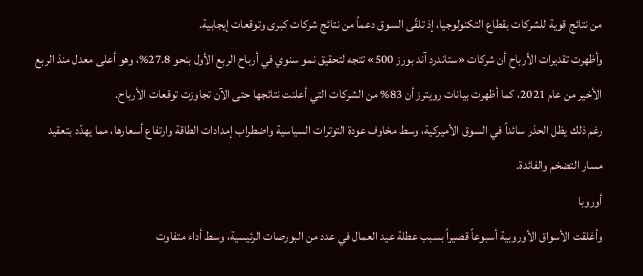من نتائج قوية للشركات بقطاع التكنولوجيا، إذ تلقّى السوق دعماً من نتائج شركات كبرى وتوقعات إيجابية.
وأظهرت تقديرات الأرباح أن شركات «ستاندرد آند بورز 500» تتجه لتحقيق نمو سنوي في أرباح الربع الأول بنحو 27.8%، وهو أعلى معدل منذ الربع الأخير من عام 2021، كما أظهرت بيانات رويترز أن 83% من الشركات التي أعلنت نتائجها حتى الآن تجاوزت توقعات الأرباح.
رغم ذلك يظل الحذر سائداً في السوق الأميركية، وسط مخاوف عودة التوترات السياسية واضطراب إمدادات الطاقة وارتفاع أسعارها، مما يهدّد بتعقيد مسار التضخم والفائدة.
أوروبا
وأغلقت الأسواق الأوروبية أسبوعاً قصيراً بسبب عطلة عيد العمال في عدد من البورصات الرئيسية، وسط أداء متفاوت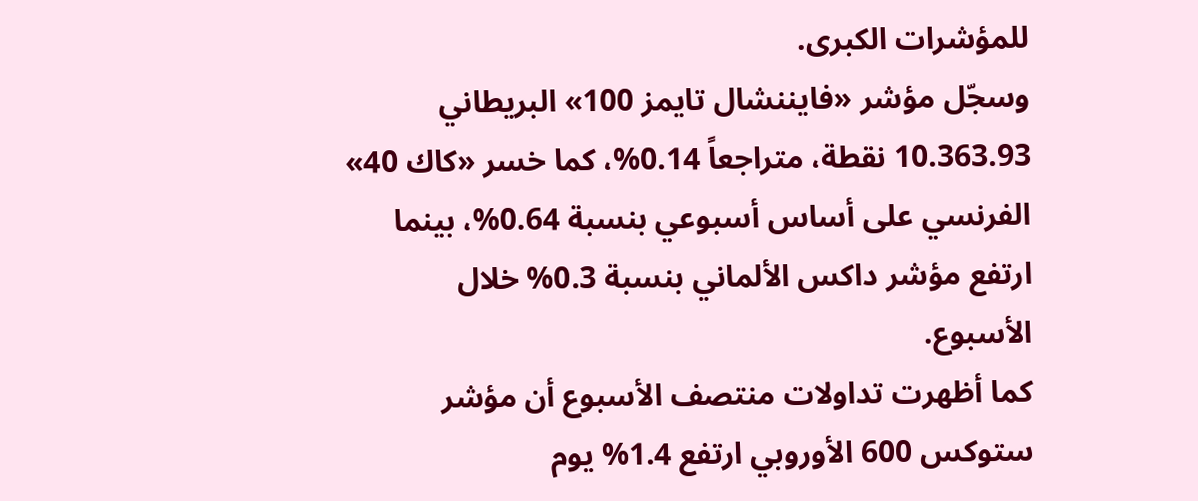للمؤشرات الكبرى.
وسجّل مؤشر «فايننشال تايمز 100» البريطاني 10.363.93 نقطة، متراجعاً 0.14%، كما خسر «كاك 40» الفرنسي على أساس أسبوعي بنسبة 0.64%، بينما ارتفع مؤشر داكس الألماني بنسبة 0.3% خلال الأسبوع.
كما أظهرت تداولات منتصف الأسبوع أن مؤشر ستوكس 600 الأوروبي ارتفع 1.4% يوم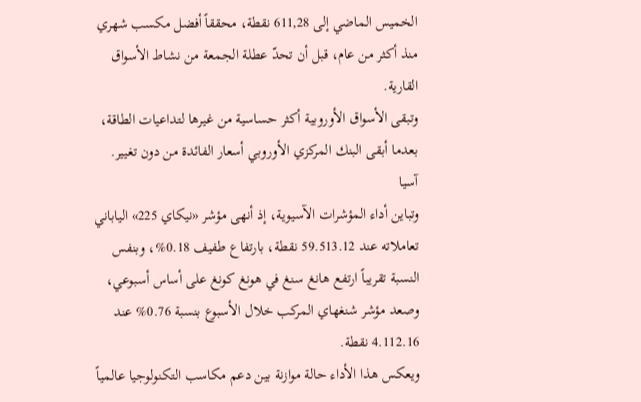الخميس الماضي إلى 611,28 نقطة، محققاً أفضل مكسب شهري منذ أكثر من عام، قبل أن تحدّ عطلة الجمعة من نشاط الأسواق القارية.
وتبقى الأسواق الأوروبية أكثر حساسية من غيرها لتداعيات الطاقة، بعدما أبقى البنك المركزي الأوروبي أسعار الفائدة من دون تغيير.
آسيا
وتباين أداء المؤشرات الآسيوية، إذ أنهى مؤشر «نيكاي 225» الياباني تعاملاته عند 59.513.12 نقطة، بارتفاع طفيف 0.18%، وبنفس النسبة تقريباً ارتفع هانغ سنغ في هونغ كونغ على أساس أسبوعي، وصعد مؤشر شنغهاي المركب خلال الأسبوع بنسبة 0.76% عند 4.112.16 نقطة.
ويعكس هذا الأداء حالة موازنة بين دعم مكاسب التكنولوجيا عالمياً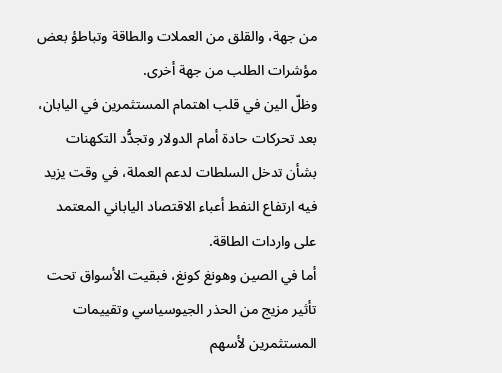من جهة، والقلق من العملات والطاقة وتباطؤ بعض مؤشرات الطلب من جهة أخرى.
وظلّ الين في قلب اهتمام المستثمرين في اليابان، بعد تحركات حادة أمام الدولار وتجدُّد التكهنات بشأن تدخل السلطات لدعم العملة، في وقت يزيد فيه ارتفاع النفط أعباء الاقتصاد الياباني المعتمد على واردات الطاقة.
أما في الصين وهونغ كونغ، فبقيت الأسواق تحت تأثير مزيج من الحذر الجيوسياسي وتقييمات المستثمرين لأسهم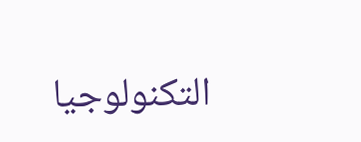التكنولوجيا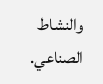والنشاط الصناعي.